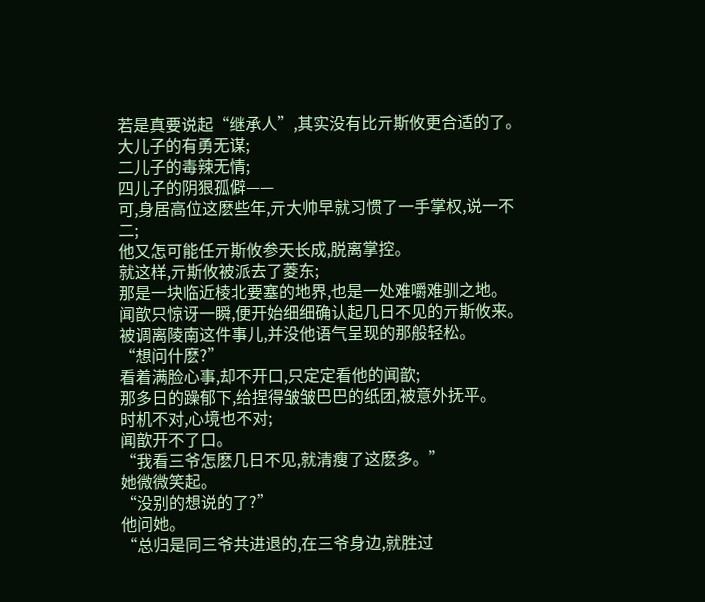若是真要说起“继承人”,其实没有比亓斯攸更合适的了。
大儿子的有勇无谋;
二儿子的毒辣无情;
四儿子的阴狠孤僻——
可,身居高位这麽些年,亓大帅早就习惯了一手掌权,说一不二;
他又怎可能任亓斯攸参天长成,脱离掌控。
就这样,亓斯攸被派去了菱东;
那是一块临近棱北要塞的地界,也是一处难嚼难驯之地。
闻歆只惊讶一瞬,便开始细细确认起几日不见的亓斯攸来。
被调离陵南这件事儿,并没他语气呈现的那般轻松。
“想问什麽?”
看着满脸心事,却不开口,只定定看他的闻歆;
那多日的躁郁下,给捏得皱皱巴巴的纸团,被意外抚平。
时机不对,心境也不对;
闻歆开不了口。
“我看三爷怎麽几日不见,就清瘦了这麽多。”
她微微笑起。
“没别的想说的了?”
他问她。
“总归是同三爷共进退的,在三爷身边,就胜过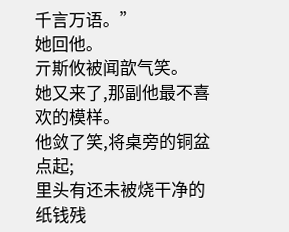千言万语。”
她回他。
亓斯攸被闻歆气笑。
她又来了,那副他最不喜欢的模样。
他敛了笑,将桌旁的铜盆点起;
里头有还未被烧干净的纸钱残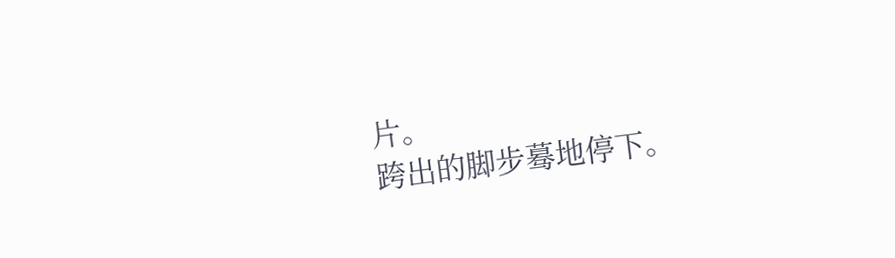片。
跨出的脚步蓦地停下。